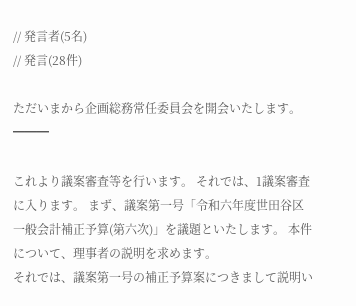// 発言者(5名)
// 発言(28件)

ただいまから企画総務常任委員会を開会いたします。 ━━━

これより議案審査等を行います。 それでは、1議案審査に入ります。 まず、議案第一号「令和六年度世田谷区一般会計補正予算(第六次)」を議題といたします。 本件について、理事者の説明を求めます。
それでは、議案第一号の補正予算案につきまして説明い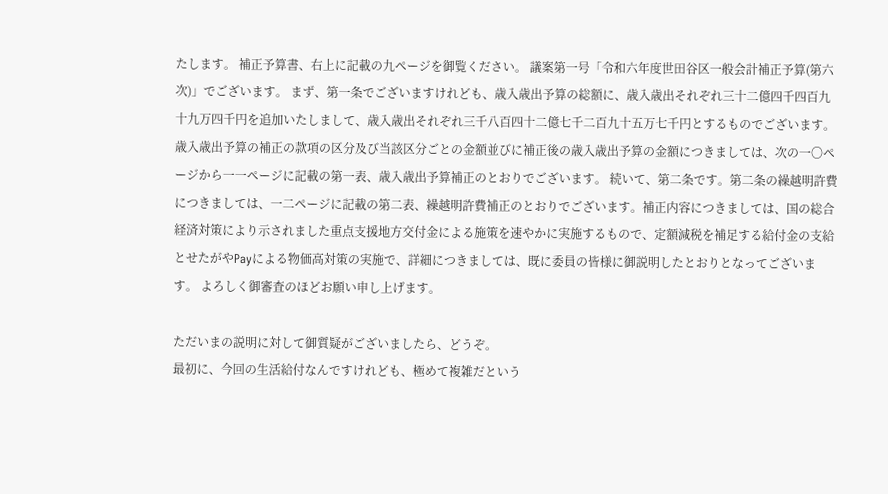たします。 補正予算書、右上に記載の九ページを御覧ください。 議案第一号「令和六年度世田谷区一般会計補正予算(第六次)」でございます。 まず、第一条でございますけれども、歳入歳出予算の総額に、歳入歳出それぞれ三十二億四千四百九十九万四千円を追加いたしまして、歳入歳出それぞれ三千八百四十二億七千二百九十五万七千円とするものでございます。 歳入歳出予算の補正の款項の区分及び当該区分ごとの金額並びに補正後の歳入歳出予算の金額につきましては、次の一〇ページから一一ページに記載の第一表、歳入歳出予算補正のとおりでございます。 続いて、第二条です。第二条の繰越明許費につきましては、一二ページに記載の第二表、繰越明許費補正のとおりでございます。補正内容につきましては、国の総合経済対策により示されました重点支援地方交付金による施策を速やかに実施するもので、定額減税を補足する給付金の支給とせたがやPayによる物価高対策の実施で、詳細につきましては、既に委員の皆様に御説明したとおりとなってございます。 よろしく御審査のほどお願い申し上げます。

ただいまの説明に対して御質疑がございましたら、どうぞ。
最初に、今回の生活給付なんですけれども、極めて複雑だという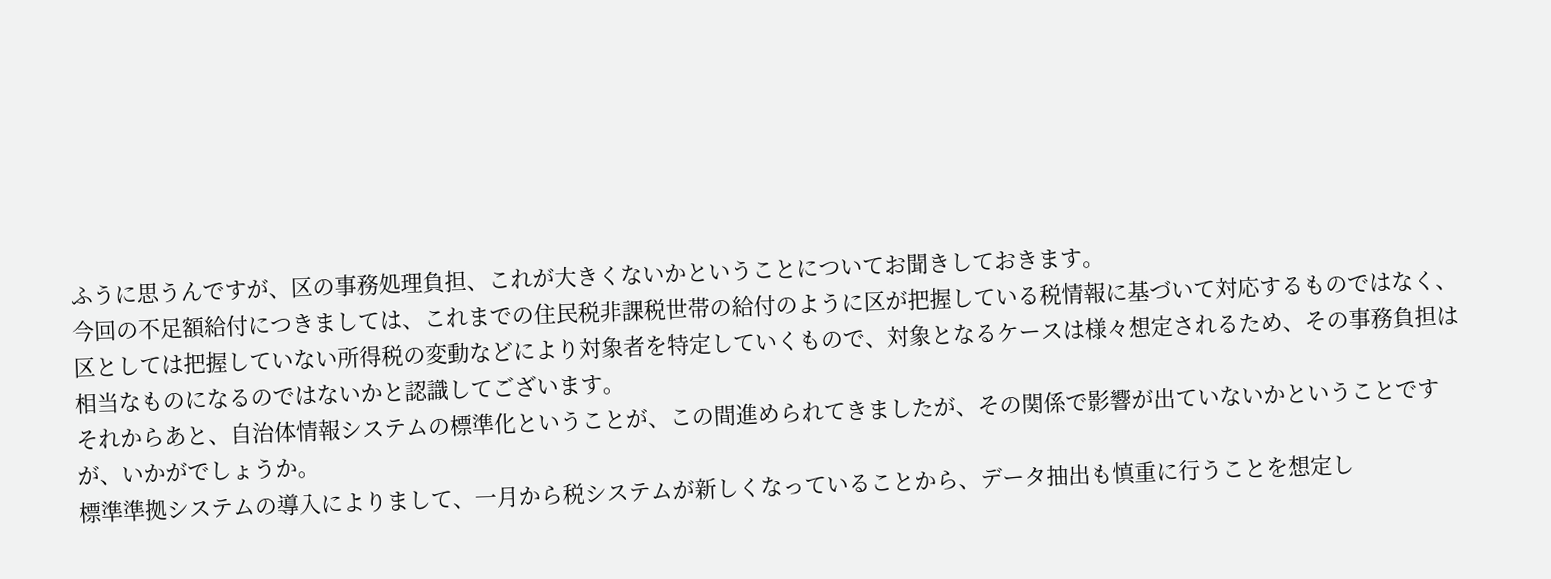ふうに思うんですが、区の事務処理負担、これが大きくないかということについてお聞きしておきます。
今回の不足額給付につきましては、これまでの住民税非課税世帯の給付のように区が把握している税情報に基づいて対応するものではなく、区としては把握していない所得税の変動などにより対象者を特定していくもので、対象となるケースは様々想定されるため、その事務負担は相当なものになるのではないかと認識してございます。
それからあと、自治体情報システムの標準化ということが、この間進められてきましたが、その関係で影響が出ていないかということですが、いかがでしょうか。
標準準拠システムの導入によりまして、一月から税システムが新しくなっていることから、データ抽出も慎重に行うことを想定し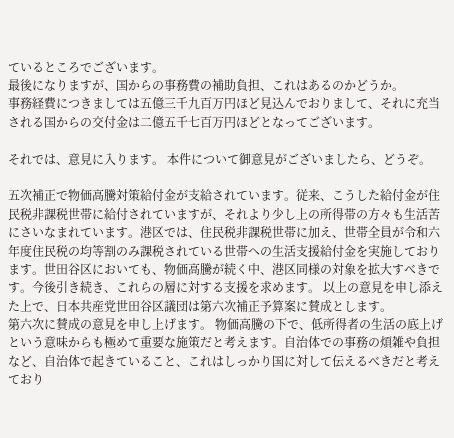ているところでございます。
最後になりますが、国からの事務費の補助負担、これはあるのかどうか。
事務経費につきましては五億三千九百万円ほど見込んでおりまして、それに充当される国からの交付金は二億五千七百万円ほどとなってございます。

それでは、意見に入ります。 本件について御意見がございましたら、どうぞ。

五次補正で物価高騰対策給付金が支給されています。従来、こうした給付金が住民税非課税世帯に給付されていますが、それより少し上の所得帯の方々も生活苦にさいなまれています。港区では、住民税非課税世帯に加え、世帯全員が令和六年度住民税の均等割のみ課税されている世帯への生活支援給付金を実施しております。世田谷区においても、物価高騰が続く中、港区同様の対象を拡大すべきです。今後引き続き、これらの層に対する支援を求めます。 以上の意見を申し添えた上で、日本共産党世田谷区議団は第六次補正予算案に賛成とします。
第六次に賛成の意見を申し上げます。 物価高騰の下で、低所得者の生活の底上げという意味からも極めて重要な施策だと考えます。自治体での事務の煩雑や負担など、自治体で起きていること、これはしっかり国に対して伝えるべきだと考えており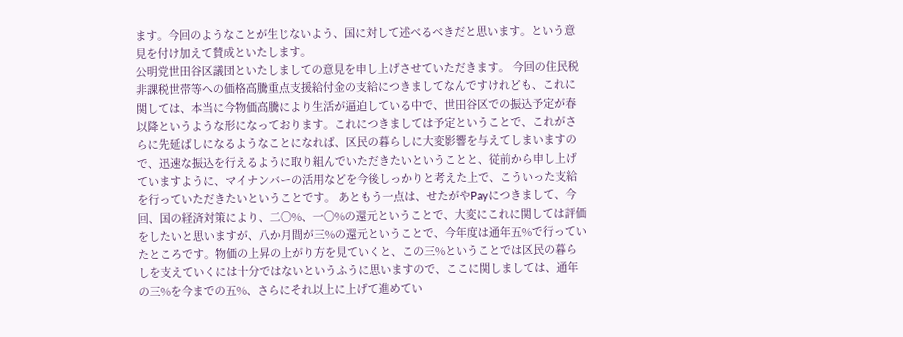ます。今回のようなことが生じないよう、国に対して述べるべきだと思います。という意見を付け加えて賛成といたします。
公明党世田谷区議団といたしましての意見を申し上げさせていただきます。 今回の住民税非課税世帯等への価格高騰重点支援給付金の支給につきましてなんですけれども、これに関しては、本当に今物価高騰により生活が逼迫している中で、世田谷区での振込予定が春以降というような形になっております。これにつきましては予定ということで、これがさらに先延ばしになるようなことになれば、区民の暮らしに大変影響を与えてしまいますので、迅速な振込を行えるように取り組んでいただきたいということと、従前から申し上げていますように、マイナンバーの活用などを今後しっかりと考えた上で、こういった支給を行っていただきたいということです。 あともう一点は、せたがやPayにつきまして、今回、国の経済対策により、二〇%、一〇%の還元ということで、大変にこれに関しては評価をしたいと思いますが、八か月間が三%の還元ということで、今年度は通年五%で行っていたところです。物価の上昇の上がり方を見ていくと、この三%ということでは区民の暮らしを支えていくには十分ではないというふうに思いますので、ここに関しましては、通年の三%を今までの五%、さらにそれ以上に上げて進めてい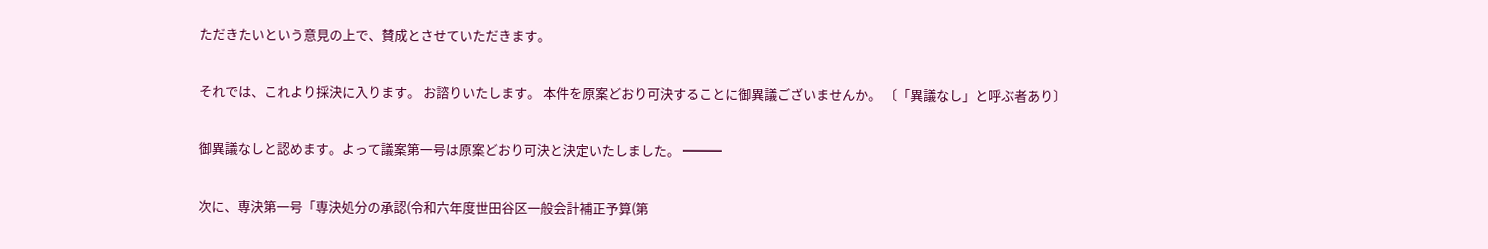ただきたいという意見の上で、賛成とさせていただきます。

それでは、これより採決に入ります。 お諮りいたします。 本件を原案どおり可決することに御異議ございませんか。 〔「異議なし」と呼ぶ者あり〕

御異議なしと認めます。よって議案第一号は原案どおり可決と決定いたしました。 ━━━

次に、専決第一号「専決処分の承認(令和六年度世田谷区一般会計補正予算(第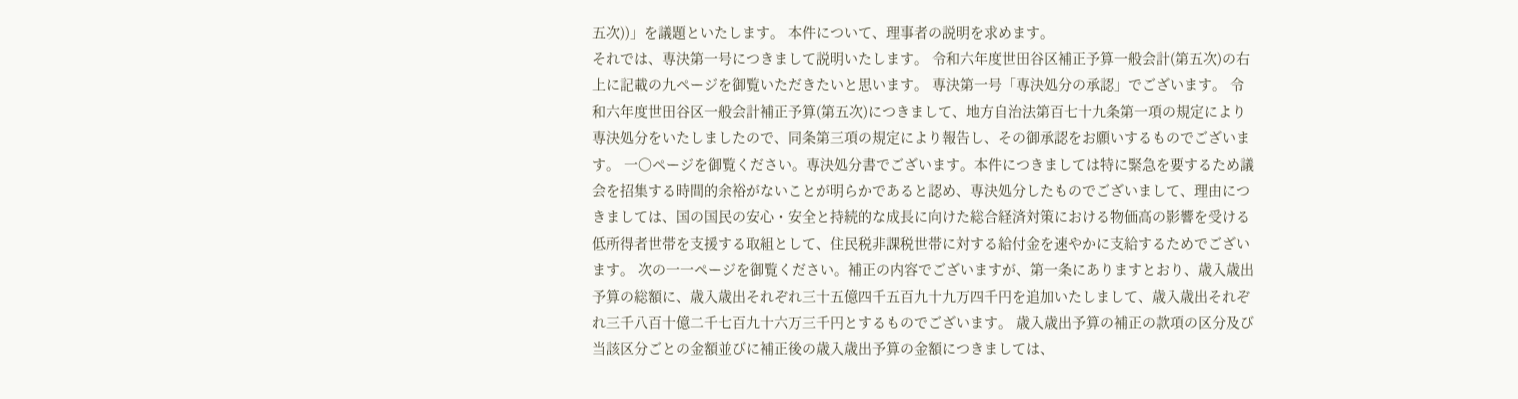五次))」を議題といたします。 本件について、理事者の説明を求めます。
それでは、専決第一号につきまして説明いたします。 令和六年度世田谷区補正予算一般会計(第五次)の右上に記載の九ページを御覧いただきたいと思います。 専決第一号「専決処分の承認」でございます。 令和六年度世田谷区一般会計補正予算(第五次)につきまして、地方自治法第百七十九条第一項の規定により専決処分をいたしましたので、同条第三項の規定により報告し、その御承認をお願いするものでございます。 一〇ページを御覧ください。専決処分書でございます。本件につきましては特に緊急を要するため議会を招集する時間的余裕がないことが明らかであると認め、専決処分したものでございまして、理由につきましては、国の国民の安心・安全と持続的な成長に向けた総合経済対策における物価高の影響を受ける低所得者世帯を支援する取組として、住民税非課税世帯に対する給付金を速やかに支給するためでございます。 次の一一ページを御覧ください。補正の内容でございますが、第一条にありますとおり、歳入歳出予算の総額に、歳入歳出それぞれ三十五億四千五百九十九万四千円を追加いたしまして、歳入歳出それぞれ三千八百十億二千七百九十六万三千円とするものでございます。 歳入歳出予算の補正の款項の区分及び当該区分ごとの金額並びに補正後の歳入歳出予算の金額につきましては、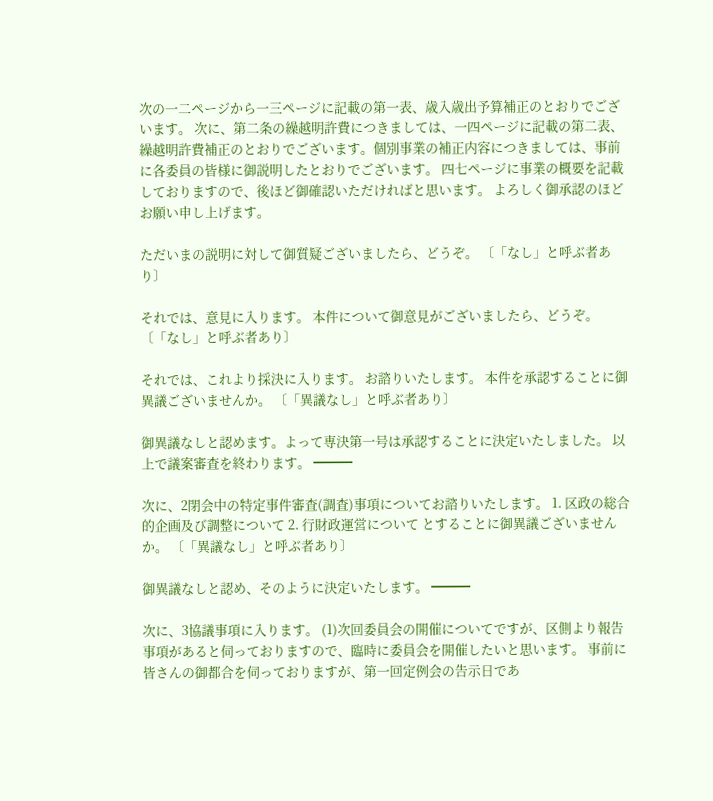次の一二ページから一三ページに記載の第一表、歳入歳出予算補正のとおりでございます。 次に、第二条の繰越明許費につきましては、一四ページに記載の第二表、繰越明許費補正のとおりでございます。個別事業の補正内容につきましては、事前に各委員の皆様に御説明したとおりでございます。 四七ページに事業の概要を記載しておりますので、後ほど御確認いただければと思います。 よろしく御承認のほどお願い申し上げます。

ただいまの説明に対して御質疑ございましたら、どうぞ。 〔「なし」と呼ぶ者あり〕

それでは、意見に入ります。 本件について御意見がございましたら、どうぞ。 〔「なし」と呼ぶ者あり〕

それでは、これより採決に入ります。 お諮りいたします。 本件を承認することに御異議ございませんか。 〔「異議なし」と呼ぶ者あり〕

御異議なしと認めます。よって専決第一号は承認することに決定いたしました。 以上で議案審査を終わります。 ━━━

次に、2閉会中の特定事件審査(調査)事項についてお諮りいたします。 1. 区政の総合的企画及び調整について 2. 行財政運営について とすることに御異議ございませんか。 〔「異議なし」と呼ぶ者あり〕

御異議なしと認め、そのように決定いたします。 ━━━

次に、3協議事項に入ります。 (1)次回委員会の開催についてですが、区側より報告事項があると伺っておりますので、臨時に委員会を開催したいと思います。 事前に皆さんの御都合を伺っておりますが、第一回定例会の告示日であ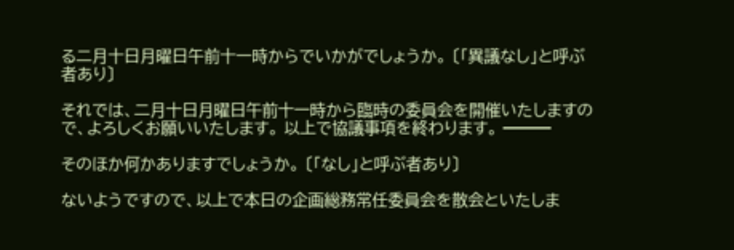る二月十日月曜日午前十一時からでいかがでしょうか。 〔「異議なし」と呼ぶ者あり〕

それでは、二月十日月曜日午前十一時から臨時の委員会を開催いたしますので、よろしくお願いいたします。 以上で協議事項を終わります。 ━━━

そのほか何かありますでしょうか。 〔「なし」と呼ぶ者あり〕

ないようですので、以上で本日の企画総務常任委員会を散会といたしま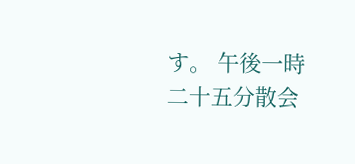す。 午後一時二十五分散会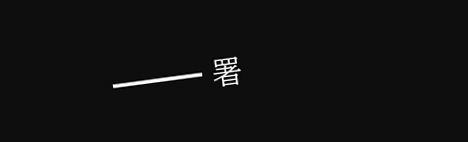━━━ 署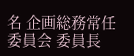名 企画総務常任委員会 委員長